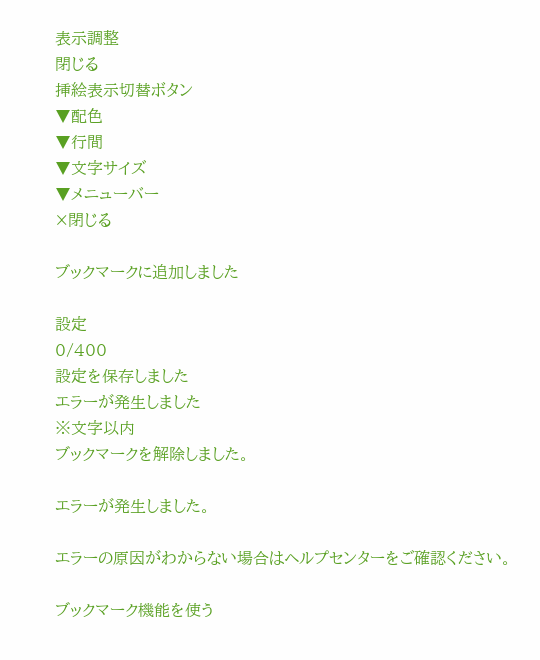表示調整
閉じる
挿絵表示切替ボタン
▼配色
▼行間
▼文字サイズ
▼メニューバー
×閉じる

ブックマークに追加しました

設定
0/400
設定を保存しました
エラーが発生しました
※文字以内
ブックマークを解除しました。

エラーが発生しました。

エラーの原因がわからない場合はヘルプセンターをご確認ください。

ブックマーク機能を使う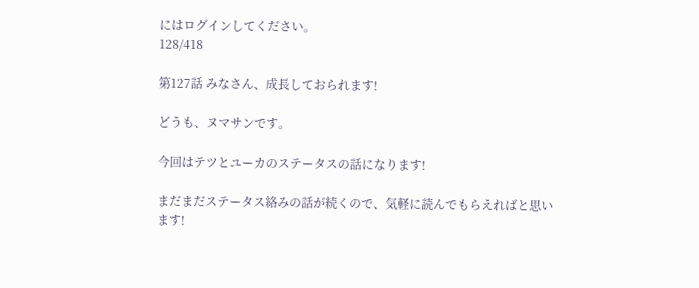にはログインしてください。
128/418

第127話 みなさん、成長しておられます!

どうも、ヌマサンです。

今回はテツとユーカのステータスの話になります!

まだまだステータス絡みの話が続くので、気軽に読んでもらえればと思います!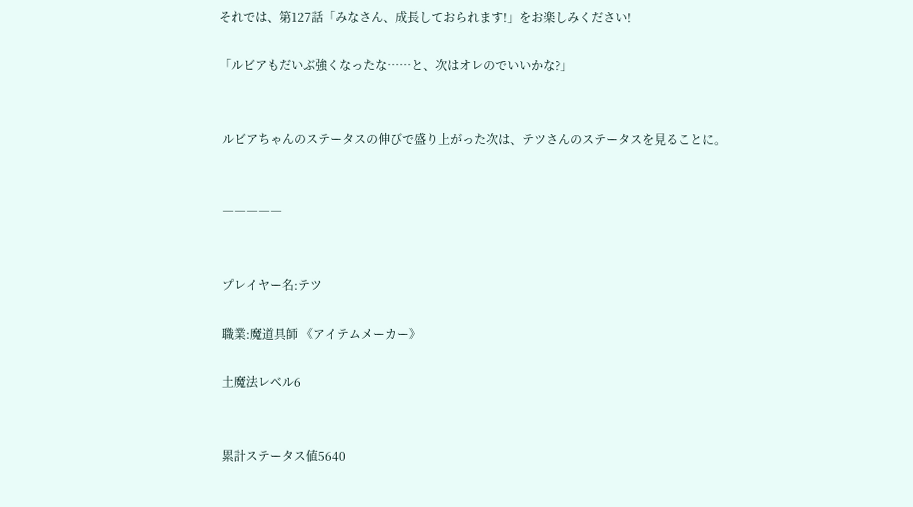それでは、第127話「みなさん、成長しておられます!」をお楽しみください!

「ルビアもだいぶ強くなったな……と、次はオレのでいいかな?」


 ルビアちゃんのステータスの伸びで盛り上がった次は、テツさんのステータスを見ることに。


 ―――――


 プレイヤー名:テツ

 職業:魔道具師 《アイテムメーカー》

 土魔法レベル6


 累計ステータス値5640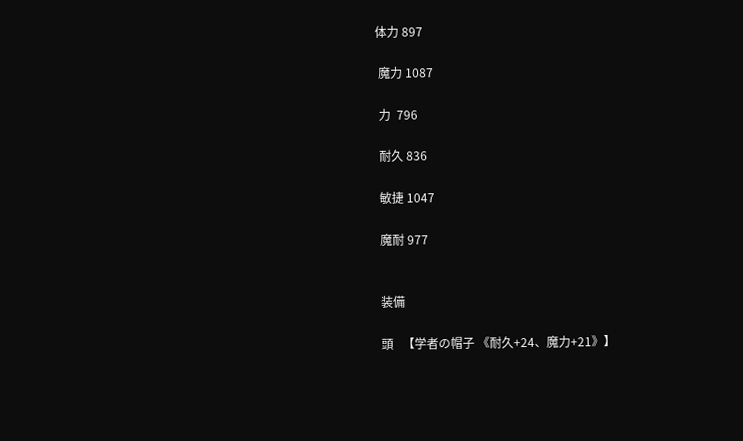体力 897

 魔力 1087

 力  796

 耐久 836

 敏捷 1047

 魔耐 977


 装備

 頭   【学者の帽子 《耐久+24、魔力+21》】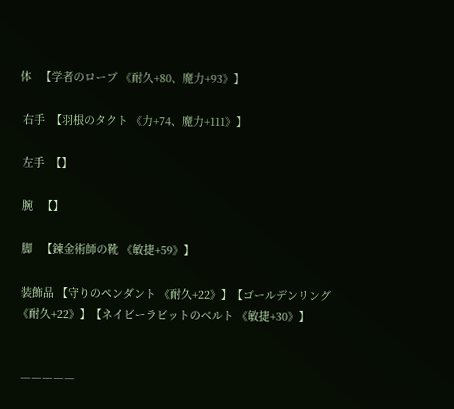体   【学者のローブ 《耐久+80、魔力+93》】

 右手  【羽根のタクト 《力+74、魔力+111》】

 左手  【】

 腕   【】

 脚   【錬金術師の靴 《敏捷+59》】

 装飾品 【守りのペンダント 《耐久+22》】【ゴールデンリング 《耐久+22》】【ネイビーラビットのベルト 《敏捷+30》】


 ―――――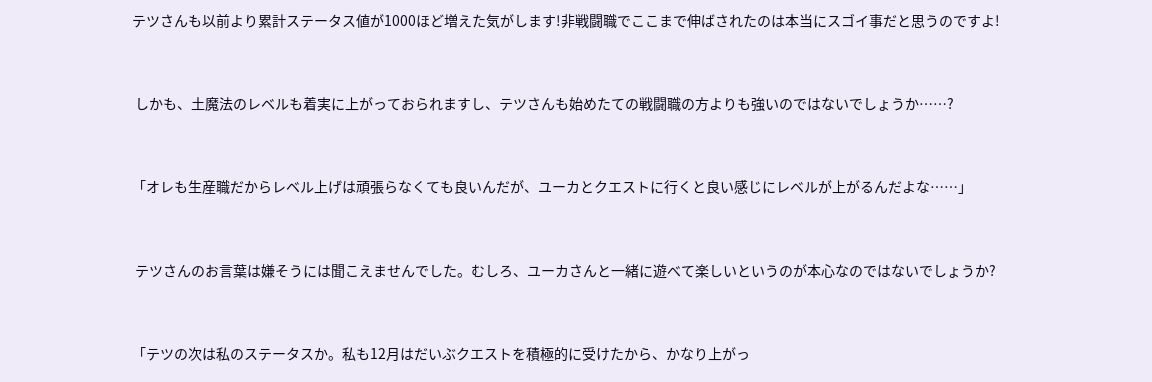テツさんも以前より累計ステータス値が1000ほど増えた気がします!非戦闘職でここまで伸ばされたのは本当にスゴイ事だと思うのですよ!


 しかも、土魔法のレベルも着実に上がっておられますし、テツさんも始めたての戦闘職の方よりも強いのではないでしょうか……?


「オレも生産職だからレベル上げは頑張らなくても良いんだが、ユーカとクエストに行くと良い感じにレベルが上がるんだよな……」


 テツさんのお言葉は嫌そうには聞こえませんでした。むしろ、ユーカさんと一緒に遊べて楽しいというのが本心なのではないでしょうか?


「テツの次は私のステータスか。私も12月はだいぶクエストを積極的に受けたから、かなり上がっ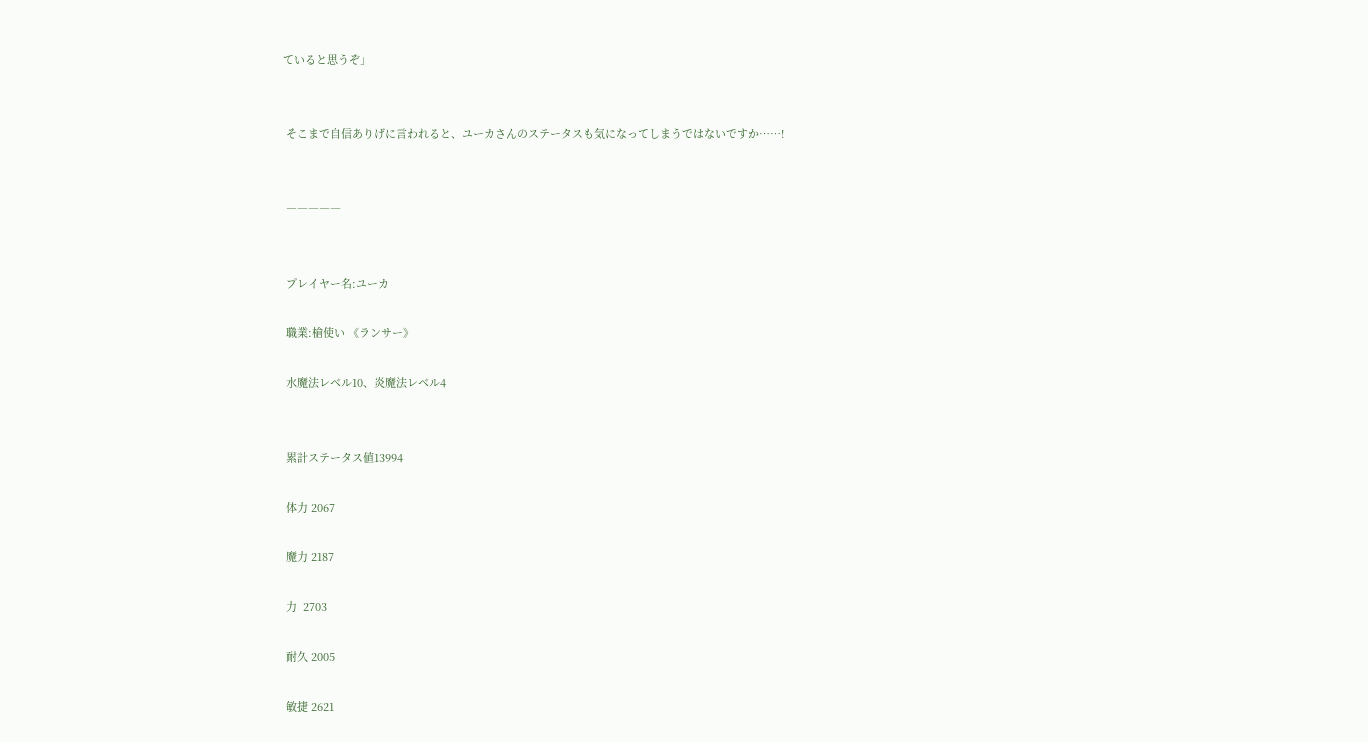ていると思うぞ」


 そこまで自信ありげに言われると、ユーカさんのステータスも気になってしまうではないですか……!


 ―――――


 プレイヤー名:ユーカ

 職業:槍使い 《ランサー》

 水魔法レベル10、炎魔法レベル4


 累計ステータス値13994

 体力 2067

 魔力 2187

 力  2703

 耐久 2005

 敏捷 2621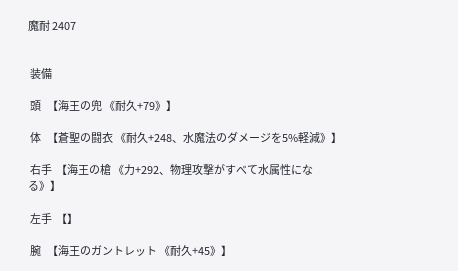魔耐 2407


 装備

 頭   【海王の兜 《耐久+79》】

 体   【蒼聖の闘衣 《耐久+248、水魔法のダメージを5%軽減》】

 右手  【海王の槍 《力+292、物理攻撃がすべて水属性になる》】

 左手  【】

 腕   【海王のガントレット 《耐久+45》】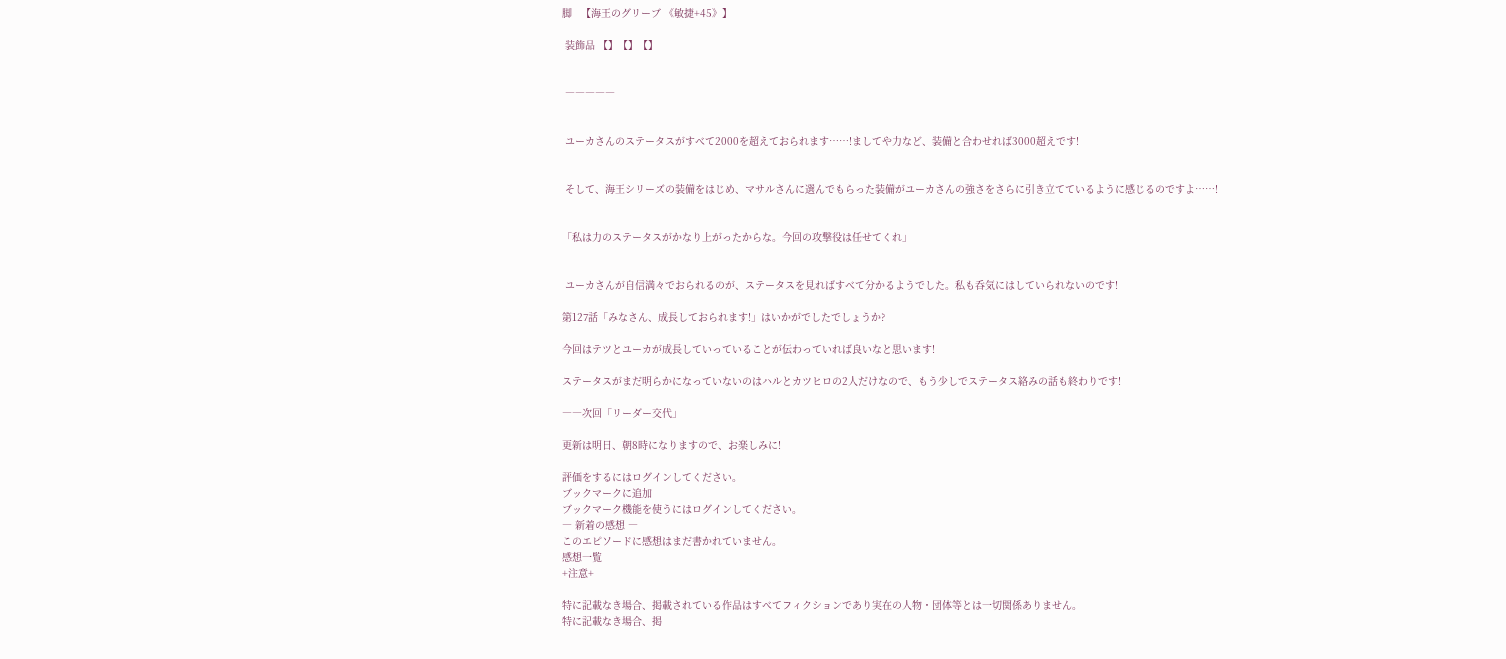脚   【海王のグリーブ 《敏捷+45》】

 装飾品 【】【】【】


 ―――――


 ユーカさんのステータスがすべて2000を超えておられます……!ましてや力など、装備と合わせれば3000超えです!


 そして、海王シリーズの装備をはじめ、マサルさんに選んでもらった装備がユーカさんの強さをさらに引き立てているように感じるのですよ……!


「私は力のステータスがかなり上がったからな。今回の攻撃役は任せてくれ」


 ユーカさんが自信満々でおられるのが、ステータスを見ればすべて分かるようでした。私も呑気にはしていられないのです!

第127話「みなさん、成長しておられます!」はいかがでしたでしょうか?

今回はテツとユーカが成長していっていることが伝わっていれば良いなと思います!

ステータスがまだ明らかになっていないのはハルとカツヒロの2人だけなので、もう少しでステータス絡みの話も終わりです!

――次回「リーダー交代」

更新は明日、朝8時になりますので、お楽しみに!

評価をするにはログインしてください。
ブックマークに追加
ブックマーク機能を使うにはログインしてください。
― 新着の感想 ―
このエピソードに感想はまだ書かれていません。
感想一覧
+注意+

特に記載なき場合、掲載されている作品はすべてフィクションであり実在の人物・団体等とは一切関係ありません。
特に記載なき場合、掲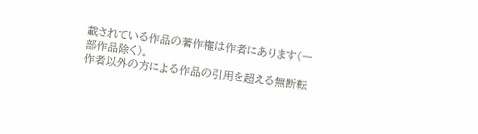載されている作品の著作権は作者にあります(一部作品除く)。
作者以外の方による作品の引用を超える無断転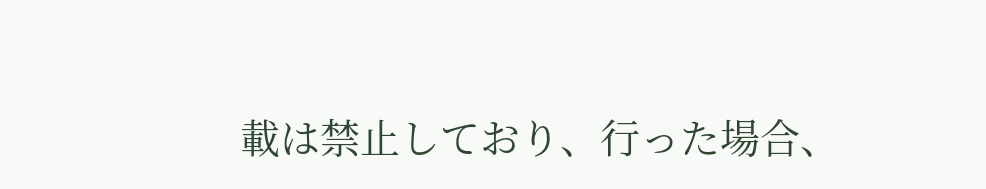載は禁止しており、行った場合、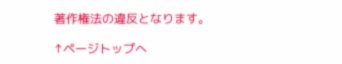著作権法の違反となります。

↑ページトップへ